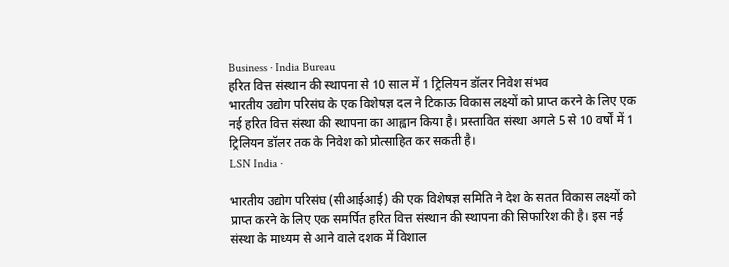Business · India Bureau
हरित वित्त संस्थान की स्थापना से 10 साल में 1 ट्रिलियन डॉलर निवेश संभव
भारतीय उद्योग परिसंघ के एक विशेषज्ञ दल ने टिकाऊ विकास लक्ष्यों को प्राप्त करने के लिए एक नई हरित वित्त संस्था की स्थापना का आह्वान किया है। प्रस्तावित संस्था अगले 5 से 10 वर्षों में 1 ट्रिलियन डॉलर तक के निवेश को प्रोत्साहित कर सकती है।
LSN India ·

भारतीय उद्योग परिसंघ (सीआईआई) की एक विशेषज्ञ समिति ने देश के सतत विकास लक्ष्यों को प्राप्त करने के लिए एक समर्पित हरित वित्त संस्थान की स्थापना की सिफारिश की है। इस नई संस्था के माध्यम से आने वाले दशक में विशाल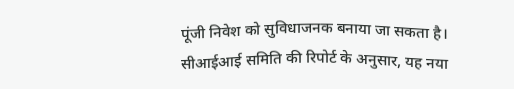पूंजी निवेश को सुविधाजनक बनाया जा सकता है।
सीआईआई समिति की रिपोर्ट के अनुसार, यह नया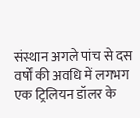संस्थान अगले पांच से दस वर्षों की अवधि में लगभग एक ट्रिलियन डॉलर के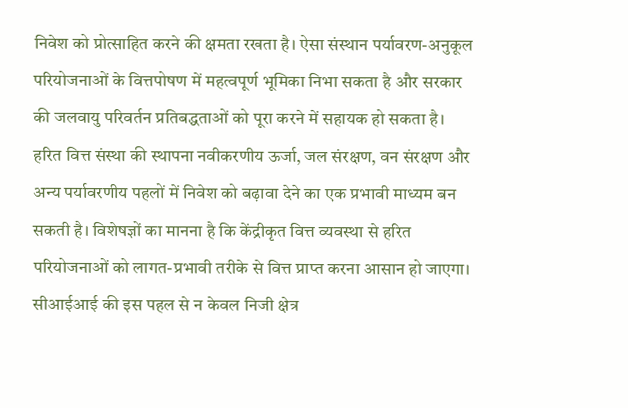निवेश को प्रोत्साहित करने की क्षमता रखता है। ऐसा संस्थान पर्यावरण-अनुकूल परियोजनाओं के वित्तपोषण में महत्वपूर्ण भूमिका निभा सकता है और सरकार की जलवायु परिवर्तन प्रतिबद्धताओं को पूरा करने में सहायक हो सकता है।
हरित वित्त संस्था की स्थापना नवीकरणीय ऊर्जा, जल संरक्षण, वन संरक्षण और अन्य पर्यावरणीय पहलों में निवेश को बढ़ावा देने का एक प्रभावी माध्यम बन सकती है। विशेषज्ञों का मानना है कि केंद्रीकृत वित्त व्यवस्था से हरित परियोजनाओं को लागत-प्रभावी तरीके से वित्त प्राप्त करना आसान हो जाएगा।
सीआईआई की इस पहल से न केवल निजी क्षेत्र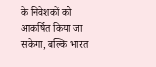के निवेशकों को आकर्षित किया जा सकेगा, बल्कि भारत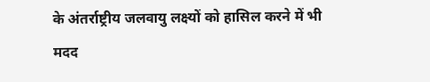के अंतर्राष्ट्रीय जलवायु लक्ष्यों को हासिल करने में भी मदद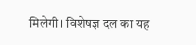मिलेगी। विशेषज्ञ दल का यह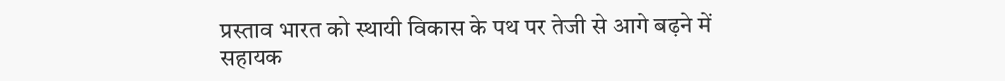प्रस्ताव भारत को स्थायी विकास के पथ पर तेजी से आगे बढ़ने में सहायक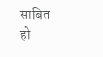साबित हो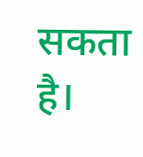सकता है।